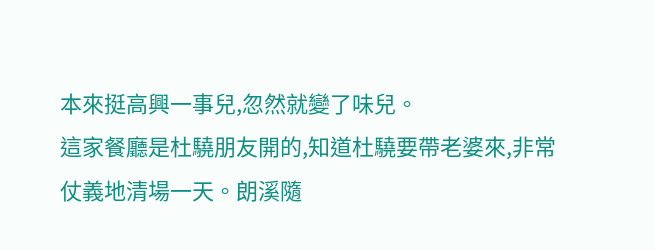本來挺高興一事兒,忽然就變了味兒。
這家餐廳是杜驍朋友開的,知道杜驍要帶老婆來,非常仗義地清場一天。朗溪隨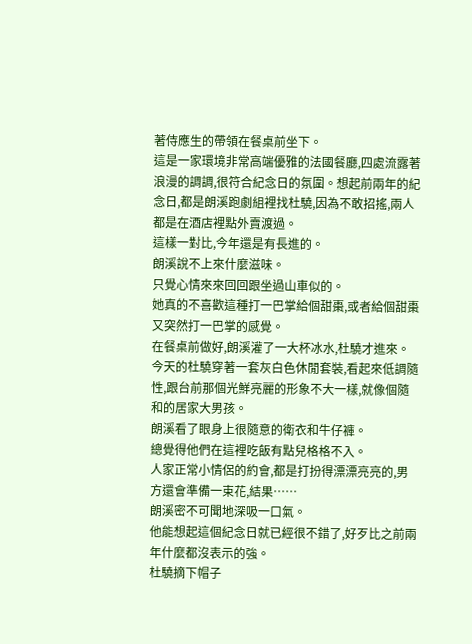著侍應生的帶領在餐桌前坐下。
這是一家環境非常高端優雅的法國餐廳,四處流露著浪漫的調調,很符合紀念日的氛圍。想起前兩年的紀念日,都是朗溪跑劇組裡找杜驍,因為不敢招搖,兩人都是在酒店裡點外賣渡過。
這樣一對比,今年還是有長進的。
朗溪說不上來什麼滋味。
只覺心情來來回回跟坐過山車似的。
她真的不喜歡這種打一巴掌給個甜棗,或者給個甜棗又突然打一巴掌的感覺。
在餐桌前做好,朗溪灌了一大杯冰水,杜驍才進來。今天的杜驍穿著一套灰白色休閒套裝,看起來低調隨性,跟台前那個光鮮亮麗的形象不大一樣,就像個隨和的居家大男孩。
朗溪看了眼身上很隨意的衛衣和牛仔褲。
總覺得他們在這裡吃飯有點兒格格不入。
人家正常小情侶的約會,都是打扮得漂漂亮亮的,男方還會準備一束花,結果……
朗溪密不可聞地深吸一口氣。
他能想起這個紀念日就已經很不錯了,好歹比之前兩年什麼都沒表示的強。
杜驍摘下帽子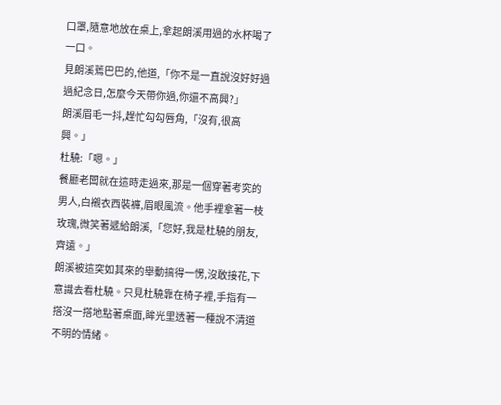口罩,隨意地放在桌上,拿起朗溪用過的水杯喝了一口。
見朗溪蔫巴巴的,他道,「你不是一直說沒好好過過紀念日,怎麼今天帶你過,你還不高興?」
朗溪眉毛一抖,趕忙勾勾唇角,「沒有,很高興。」
杜驍:「嗯。」
餐廳老闆就在這時走過來,那是一個穿著考究的男人,白襯衣西裝褲,眉眼風流。他手裡拿著一枝玫瑰,微笑著遞給朗溪,「您好,我是杜驍的朋友,齊遠。」
朗溪被這突如其來的舉動搞得一愣,沒敢接花,下意識去看杜驍。只見杜驍靠在椅子裡,手指有一搭沒一搭地點著桌面,眸光里透著一種說不清道不明的情緒。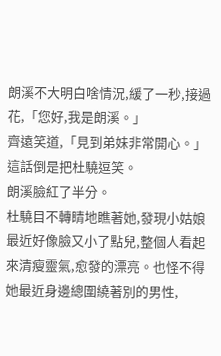朗溪不大明白啥情況,緩了一秒,接過花,「您好,我是朗溪。」
齊遠笑道,「見到弟妹非常開心。」
這話倒是把杜驍逗笑。
朗溪臉紅了半分。
杜驍目不轉睛地瞧著她,發現小姑娘最近好像臉又小了點兒,整個人看起來清瘦靈氣,愈發的漂亮。也怪不得她最近身邊總圍繞著別的男性,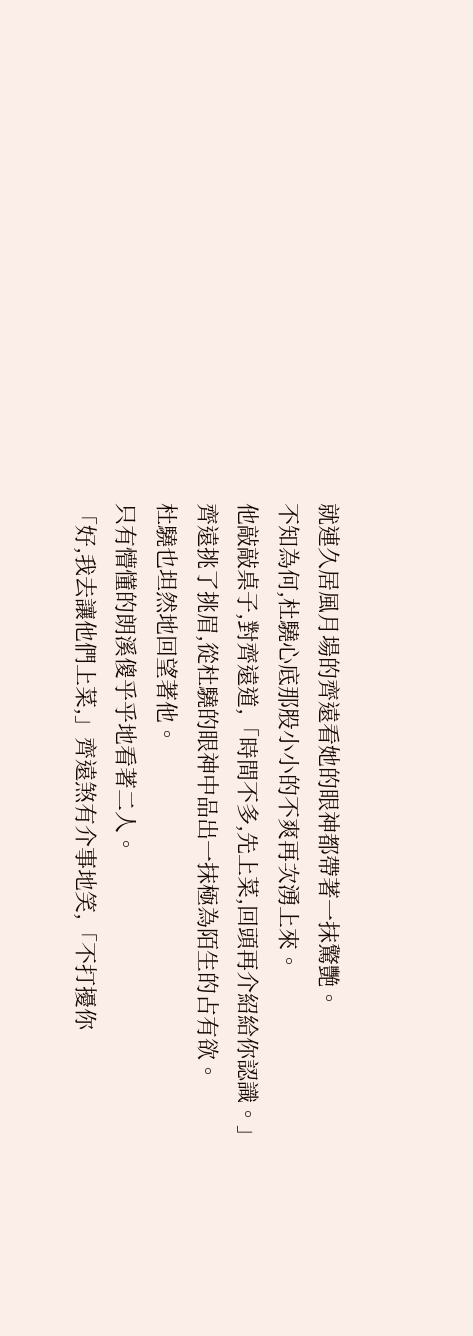就連久居風月場的齊遠看她的眼神都帶著一抹驚艷。
不知為何,杜驍心底那股小小的不爽再次湧上來。
他敲敲桌子,對齊遠道,「時間不多,先上菜,回頭再介紹給你認識。」
齊遠挑了挑眉,從杜驍的眼神中品出一抹極為陌生的占有欲。
杜驍也坦然地回望著他。
只有懵懂的朗溪傻乎乎地看著二人。
「好,我去讓他們上菜,」齊遠煞有介事地笑,「不打擾你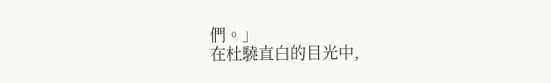們。」
在杜驍直白的目光中,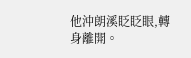他沖朗溪眨眨眼,轉身離開。